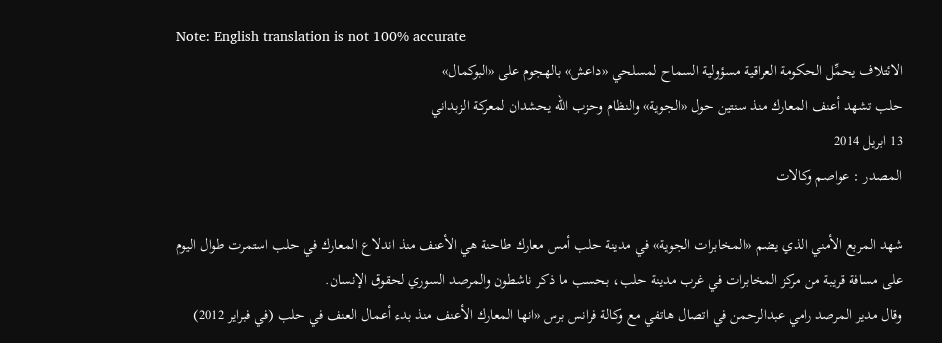Note: English translation is not 100% accurate
الائتلاف يحمِّل الحكومة العراقية مسؤولية السماح لمسلحي «داعش» بالهجوم على «البوكمال»
حلب تشهد أعنف المعارك منذ سنتين حول «الجوية» والنظام وحزب الله يحشدان لمعركة الزبداني
13 ابريل 2014
المصدر : عواصم وكالات

شهد المربع الأمني الذي يضم «المخابرات الجوية» في مدينة حلب أمس معارك طاحنة هي الأعنف منذ اندلاع المعارك في حلب استمرت طوال اليوم على مسافة قريبة من مركز المخابرات في غرب مدينة حلب، بحسب ما ذكر ناشطون والمرصد السوري لحقوق الإنسان.
وقال مدير المرصد رامي عبدالرحمن في اتصال هاتفي مع وكالة فرانس برس «انها المعارك الأعنف منذ بدء أعمال العنف في حلب (في فبراير 2012)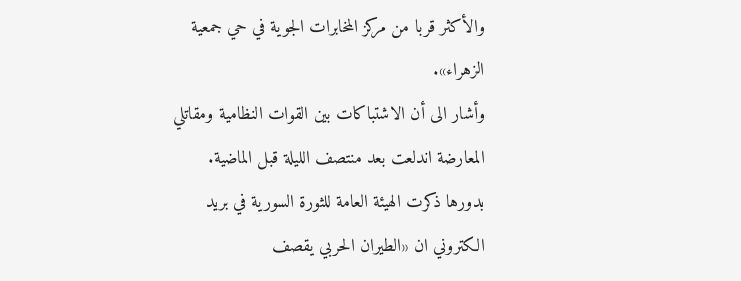والأكثر قربا من مركز المخابرات الجوية في حي جمعية الزهراء».
وأشار الى أن الاشتباكات بين القوات النظامية ومقاتلي المعارضة اندلعت بعد منتصف الليلة قبل الماضية.
بدورها ذكرت الهيئة العامة للثورة السورية في بريد الكتروني ان «الطيران الحربي يقصف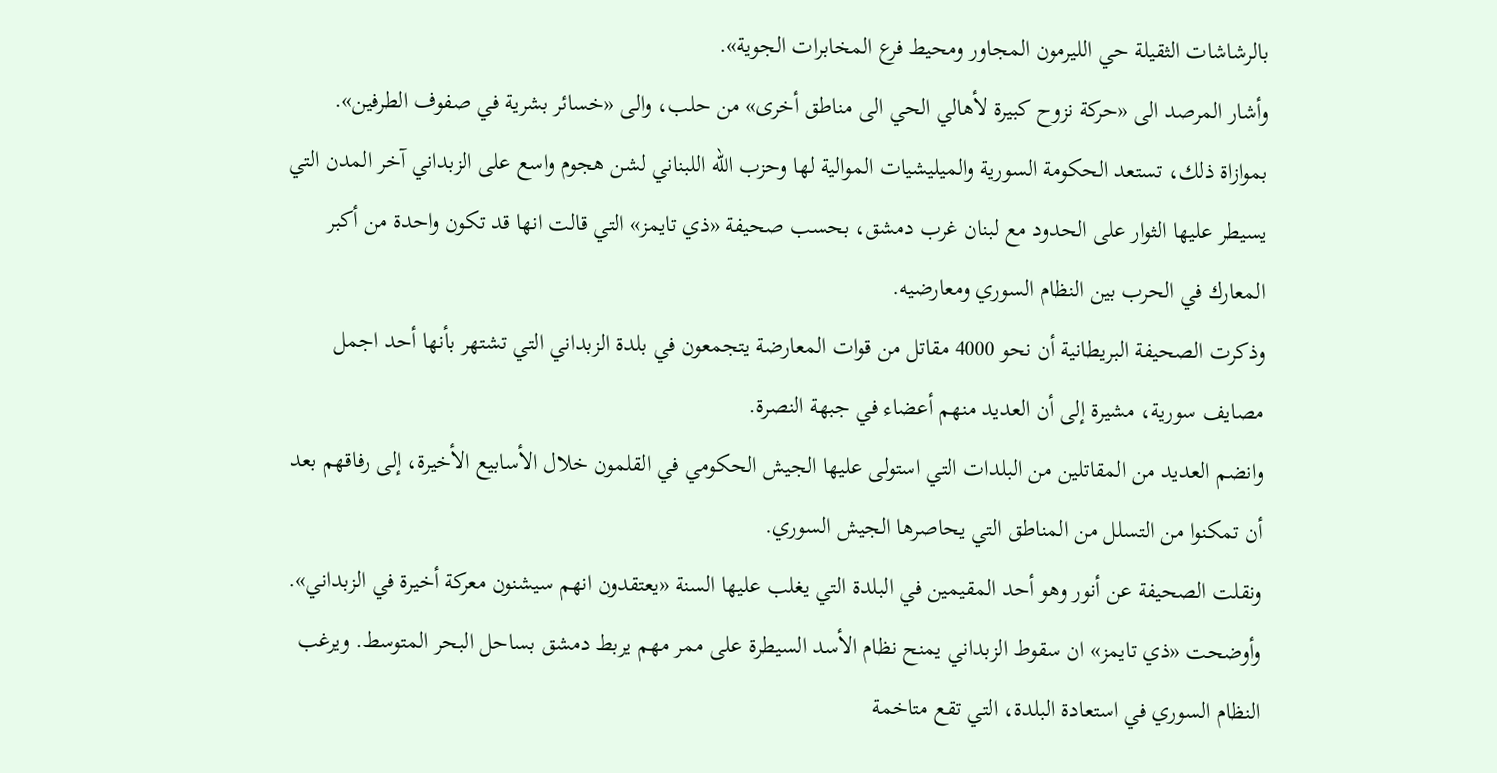بالرشاشات الثقيلة حي الليرمون المجاور ومحيط فرع المخابرات الجوية».
وأشار المرصد الى «حركة نزوح كبيرة لأهالي الحي الى مناطق أخرى» من حلب، والى «خسائر بشرية في صفوف الطرفين».
بموازاة ذلك، تستعد الحكومة السورية والميليشيات الموالية لها وحزب الله اللبناني لشن هجوم واسع على الزبداني آخر المدن التي يسيطر عليها الثوار على الحدود مع لبنان غرب دمشق، بحسب صحيفة «ذي تايمز» التي قالت انها قد تكون واحدة من أكبر المعارك في الحرب بين النظام السوري ومعارضيه.
وذكرت الصحيفة البريطانية أن نحو 4000 مقاتل من قوات المعارضة يتجمعون في بلدة الزبداني التي تشتهر بأنها أحد اجمل مصايف سورية، مشيرة إلى أن العديد منهم أعضاء في جبهة النصرة.
وانضم العديد من المقاتلين من البلدات التي استولى عليها الجيش الحكومي في القلمون خلال الأسابيع الأخيرة، إلى رفاقهم بعد أن تمكنوا من التسلل من المناطق التي يحاصرها الجيش السوري.
ونقلت الصحيفة عن أنور وهو أحد المقيمين في البلدة التي يغلب عليها السنة «يعتقدون انهم سيشنون معركة أخيرة في الزبداني».
وأوضحت «ذي تايمز» ان سقوط الزبداني يمنح نظام الأسد السيطرة على ممر مهم يربط دمشق بساحل البحر المتوسط. ويرغب النظام السوري في استعادة البلدة، التي تقع متاخمة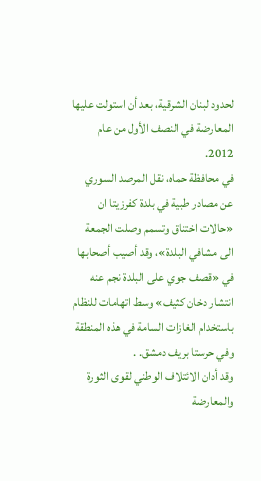لحدود لبنان الشرقية، بعد أن استولت عليها المعارضة في النصف الأول من عام 2012.
في محافظة حماه، نقل المرصد السوري عن مصادر طبية في بلدة كفرزيتا ان «حالات اختناق وتسمم وصلت الجمعة الى مشافي البلدة»، وقد أصيب أصحابها في «قصف جوي على البلدة نجم عنه انتشار دخان كثيف» وسط اتهامات للنظام باستخدام الغازات السامة في هذه المنطقة وفي حرستا بريف دمشق. .
وقد أدان الائتلاف الوطني لقوى الثورة والمعارضة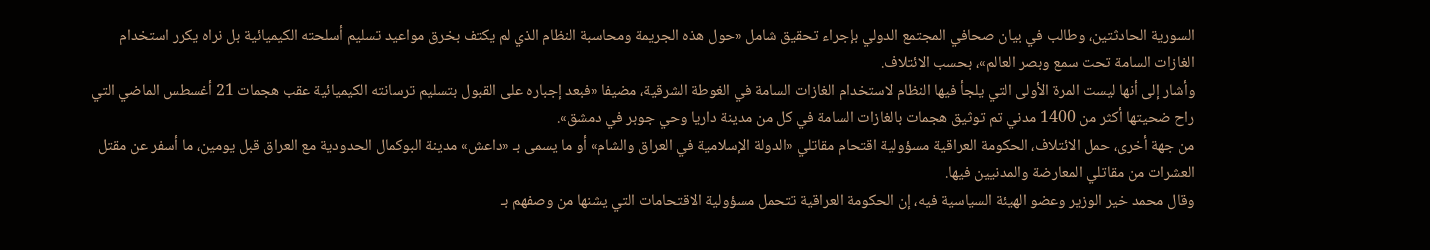السورية الحادثتين، وطالب في بيان صحافي المجتمع الدولي بإجراء تحقيق شامل «حول هذه الجريمة ومحاسبة النظام الذي لم يكتف بخرق مواعيد تسليم أسلحته الكيميائية بل نراه يكرر استخدام الغازات السامة تحت سمع وبصر العالم»، بحسب الائتلاف.
وأشار إلى أنها ليست المرة الأولى التي يلجأ فيها النظام لاستخدام الغازات السامة في الغوطة الشرقية، مضيفا «فبعد إجباره على القبول بتسليم ترسانته الكيميائية عقب هجمات 21 أغسطس الماضي التي راح ضحيتها أكثر من 1400 مدني تم توثيق هجمات بالغازات السامة في كل من مدينة داريا وحي جوبر في دمشق».
من جهة أخرى، حمل الائتلاف، الحكومة العراقية مسؤولية اقتحام مقاتلي «الدولة الإسلامية في العراق والشام» أو ما يسمى بـ «داعش» مدينة البوكمال الحدودية مع العراق قبل يومين، ما أسفر عن مقتل العشرات من مقاتلي المعارضة والمدنيين فيها.
وقال محمد خير الوزير وعضو الهيئة السياسية فيه، إن الحكومة العراقية تتحمل مسؤولية الاقتحامات التي يشنها من وصفهم بـ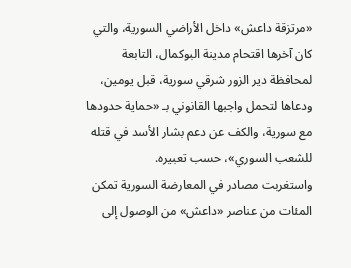«مرتزقة داعش» داخل الأراضي السورية، والتي كان آخرها اقتحام مدينة البوكمال، التابعة لمحافظة دير الزور شرقي سورية، قبل يومين، ودعاها لتحمل واجبها القانوني بـ «حماية حدودها مع سورية، والكف عن دعم بشار الأسد في قتله للشعب السوري»، حسب تعبيره.
واستغربت مصادر في المعارضة السورية تمكن المئات من عناصر «داعش» من الوصول إلى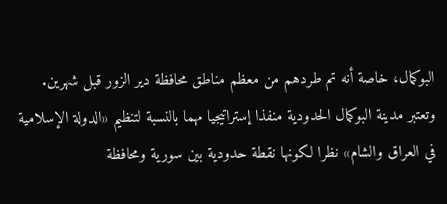البوكمال، خاصة أنه تم طردهم من معظم مناطق محافظة دير الزور قبل شهرين.
وتعتبر مدينة البوكمال الحدودية منفذا إستراتيجيا مهما بالنسبة لتنظيم «الدولة الإسلامية في العراق والشام» نظرا لكونها نقطة حدودية بين سورية ومحافظة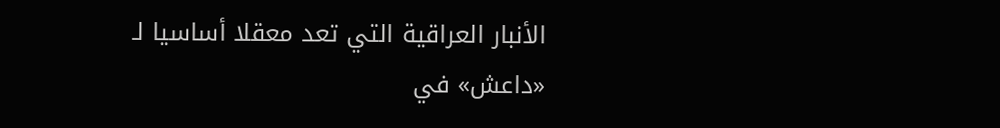الأنبار العراقية التي تعد معقلا أساسيا لـ «داعش» في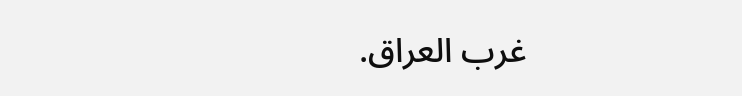غرب العراق.